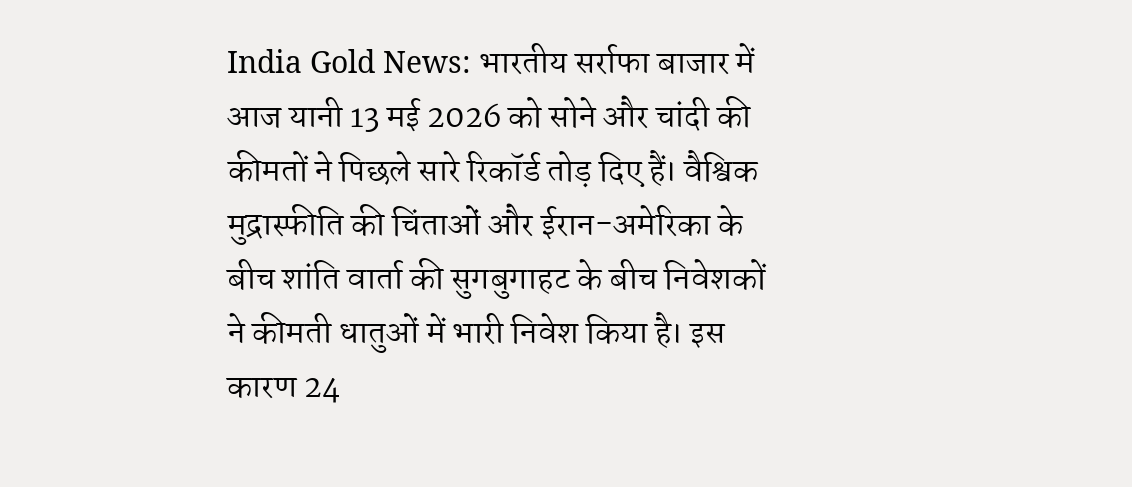India Gold News: भारतीय सर्राफा बाजार में आज यानी 13 मई 2026 को सोने और चांदी की कीमतों ने पिछले सारे रिकॉर्ड तोड़ दिए हैं। वैश्विक मुद्रास्फीति की चिंताओं और ईरान-अमेरिका के बीच शांति वार्ता की सुगबुगाहट के बीच निवेशकों ने कीमती धातुओं में भारी निवेश किया है। इस कारण 24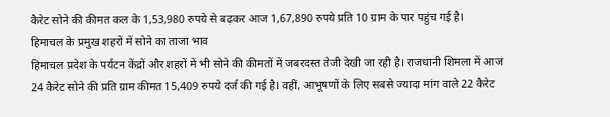कैरेट सोने की कीमत कल के 1,53,980 रुपये से बढ़कर आज 1,67,890 रुपये प्रति 10 ग्राम के पार पहुंच गई है।
हिमाचल के प्रमुख शहरों में सोने का ताजा भाव
हिमाचल प्रदेश के पर्यटन केंद्रों और शहरों में भी सोने की कीमतों में जबरदस्त तेजी देखी जा रही है। राजधानी शिमला में आज 24 कैरेट सोने की प्रति ग्राम कीमत 15,409 रुपये दर्ज की गई है। वहीं, आभूषणों के लिए सबसे ज्यादा मांग वाले 22 कैरेट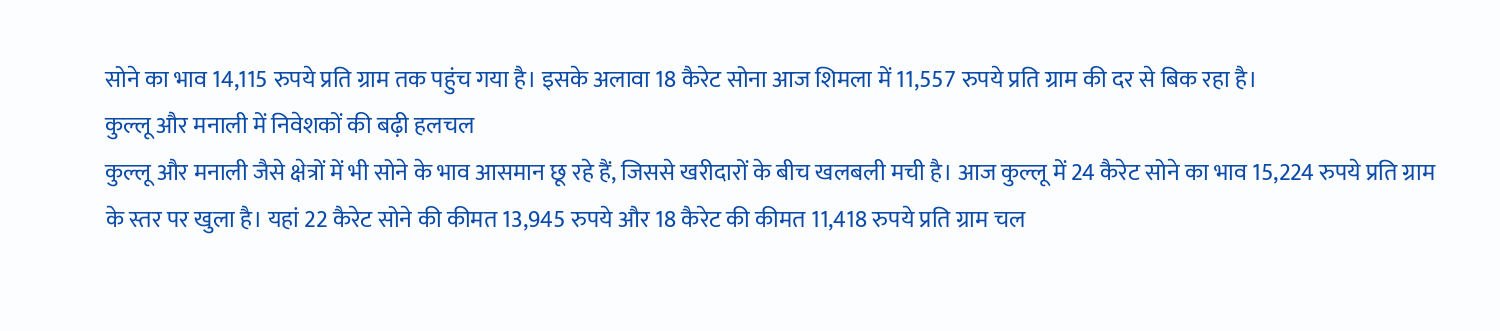सोने का भाव 14,115 रुपये प्रति ग्राम तक पहुंच गया है। इसके अलावा 18 कैरेट सोना आज शिमला में 11,557 रुपये प्रति ग्राम की दर से बिक रहा है।
कुल्लू और मनाली में निवेशकों की बढ़ी हलचल
कुल्लू और मनाली जैसे क्षेत्रों में भी सोने के भाव आसमान छू रहे हैं, जिससे खरीदारों के बीच खलबली मची है। आज कुल्लू में 24 कैरेट सोने का भाव 15,224 रुपये प्रति ग्राम के स्तर पर खुला है। यहां 22 कैरेट सोने की कीमत 13,945 रुपये और 18 कैरेट की कीमत 11,418 रुपये प्रति ग्राम चल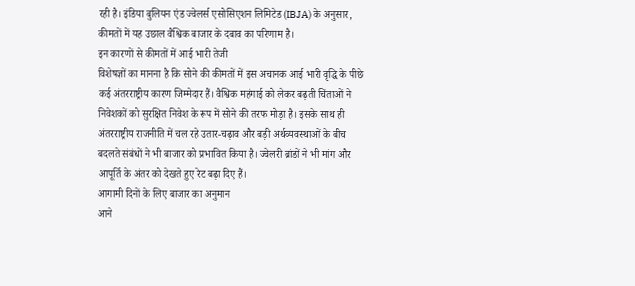रही है। इंडिया बुलियन एंड ज्वेलर्स एसोसिएशन लिमिटेड (IBJA) के अनुसार, कीमतों में यह उछाल वैश्विक बाजार के दबाव का परिणाम है।
इन कारणों से कीमतों में आई भारी तेजी
विशेषज्ञों का मानना है कि सोने की कीमतों में इस अचानक आई भारी वृद्धि के पीछे कई अंतरराष्ट्रीय कारण जिम्मेदार हैं। वैश्विक महंगाई को लेकर बढ़ती चिंताओं ने निवेशकों को सुरक्षित निवेश के रूप में सोने की तरफ मोड़ा है। इसके साथ ही अंतरराष्ट्रीय राजनीति में चल रहे उतार-चढ़ाव और बड़ी अर्थव्यवस्थाओं के बीच बदलते संबंधों ने भी बाजार को प्रभावित किया है। ज्वेलरी ब्रांडों ने भी मांग और आपूर्ति के अंतर को देखते हुए रेट बढ़ा दिए हैं।
आगामी दिनों के लिए बाजार का अनुमान
आने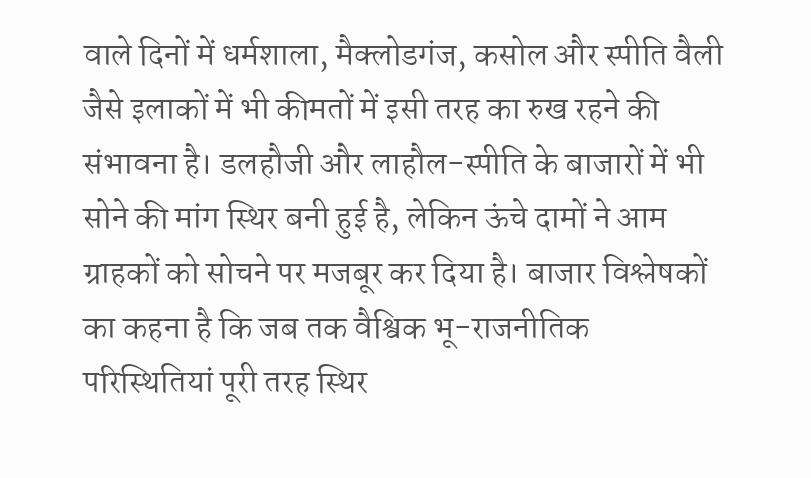वाले दिनों में धर्मशाला, मैक्लोडगंज, कसोल और स्पीति वैली जैसे इलाकों में भी कीमतों में इसी तरह का रुख रहने की संभावना है। डलहौजी और लाहौल-स्पीति के बाजारों में भी सोने की मांग स्थिर बनी हुई है, लेकिन ऊंचे दामों ने आम ग्राहकों को सोचने पर मजबूर कर दिया है। बाजार विश्लेषकों का कहना है कि जब तक वैश्विक भू-राजनीतिक परिस्थितियां पूरी तरह स्थिर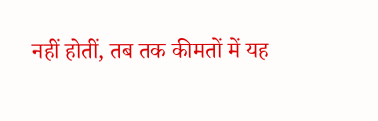नहीं होतीं, तब तक कीमतों में यह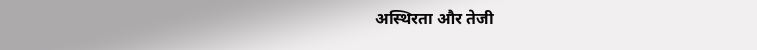अस्थिरता और तेजी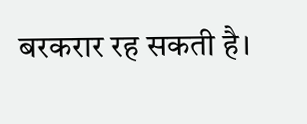बरकरार रह सकती है।